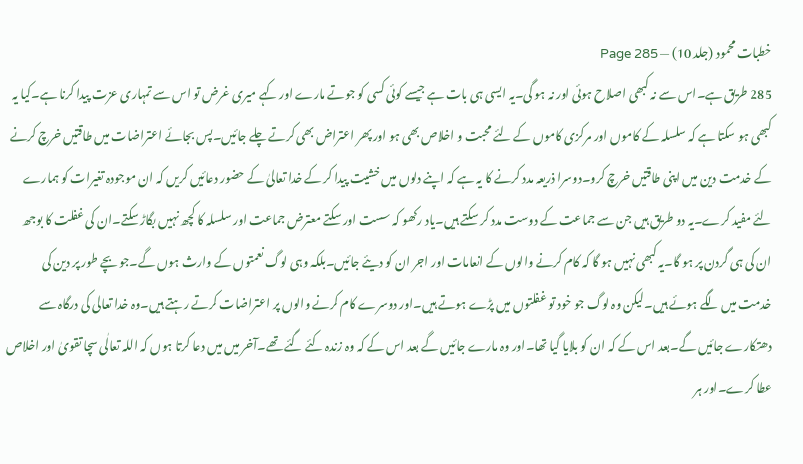خطبات محمود (جلد 10) — Page 285
285 طریق ہے۔اس سے نہ کبھی اصلاح ہوئی اور نہ ہو گی۔یہ ایسی ہی بات ہے جیسے کوئی کسی کو جوتے مارے اور کہے میری غرض تو اس سے تمہاری عزت پیدا کرنا ہے۔کیا یہ کبھی ہو سکتا ہے کہ سلسلہ کے کاموں اور مرکزی کاموں کے لئے محبت و اخلاص بھی ہو اور پھر اعتراض بھی کرتے چلے جائیں۔پس بجائے اعتراضات میں طاقتیں خرچ کرنے کے خدمت دین میں اپنی طاقتیں خرچ کرو۔دوسرا ذریعہ مدد کرنے کا یہ ہے کہ اپنے دلوں میں خشیت پیدا کر کے خدا تعالیٰ کے حضور دعائیں کریں کہ ان موجودہ تغیرات کو ہمارے لئے مفید کرے۔یہ دو طریق ہیں جن سے جماعت کے دوست مدد کر سکتے ہیں۔یاد رکھو کہ سست اور سکتے معترض جماعت اور سلسلہ کا کچھ نہیں بگاڑ سکتے۔ان کی غفلت کا بوجھ ان کی ہی گردن پر ہو گا۔یہ کبھی نہیں ہو گا کہ کام کرنے والوں کے انعامات اور اجر ان کو دیئے جائیں۔بلکہ وہی لوگ نعمتوں کے وارث ہوں گے۔جو بچے طور پر دین کی خدمت میں لگے ہوئے ہیں۔لیکن وہ لوگ جو خود تو غفلتوں میں پڑے ہوتے ہیں۔اور دوسرے کام کرنے والوں پر اعتراضات کرتے رہتے ہیں۔وہ خدا تعالی کی درگاہ سے دھتکارے جائیں گے۔بعد اس کے کہ ان کو بلایا گیا تھا۔اور وہ مارے جائیں گے بعد اس کے کہ وہ زندہ کئے گئے تھے۔آخر میں میں دعا کرتا ہوں کہ اللہ تعالٰی سچا تقویٰ اور اخلاص عطا کرے۔اور ہر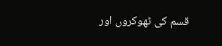قسم کی ٹھوکروں اور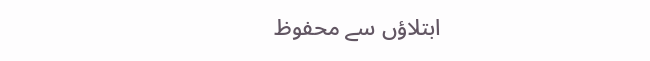ابتلاؤں سے محفوظ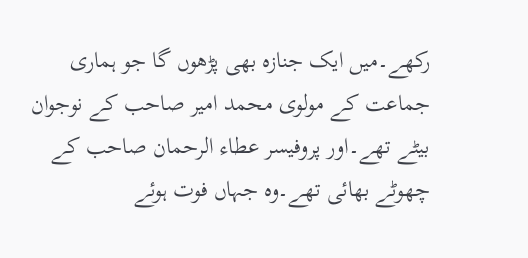رکھے۔میں ایک جنازہ بھی پڑھوں گا جو ہماری جماعت کے مولوی محمد امیر صاحب کے نوجوان بیٹے تھے۔اور پروفیسر عطاء الرحمان صاحب کے چھوٹے بھائی تھے۔وہ جہاں فوت ہوئے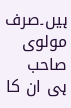ہیں۔صرف مولوی صاحب ہی ان کا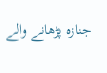جنازہ پڑھانے والے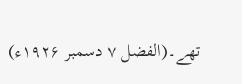تھے۔(الفضل ۷ دسمبر ۱۹۲۶ء)